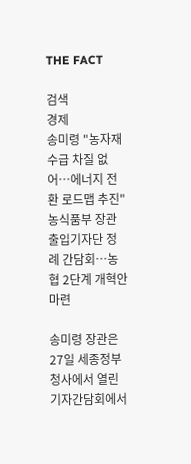THE FACT

검색
경제
송미령 "농자재 수급 차질 없어…에너지 전환 로드맵 추진"
농식품부 장관 출입기자단 정례 간담회…농협 2단계 개혁안 마련

송미령 장관은 27일 세종정부청사에서 열린 기자간담회에서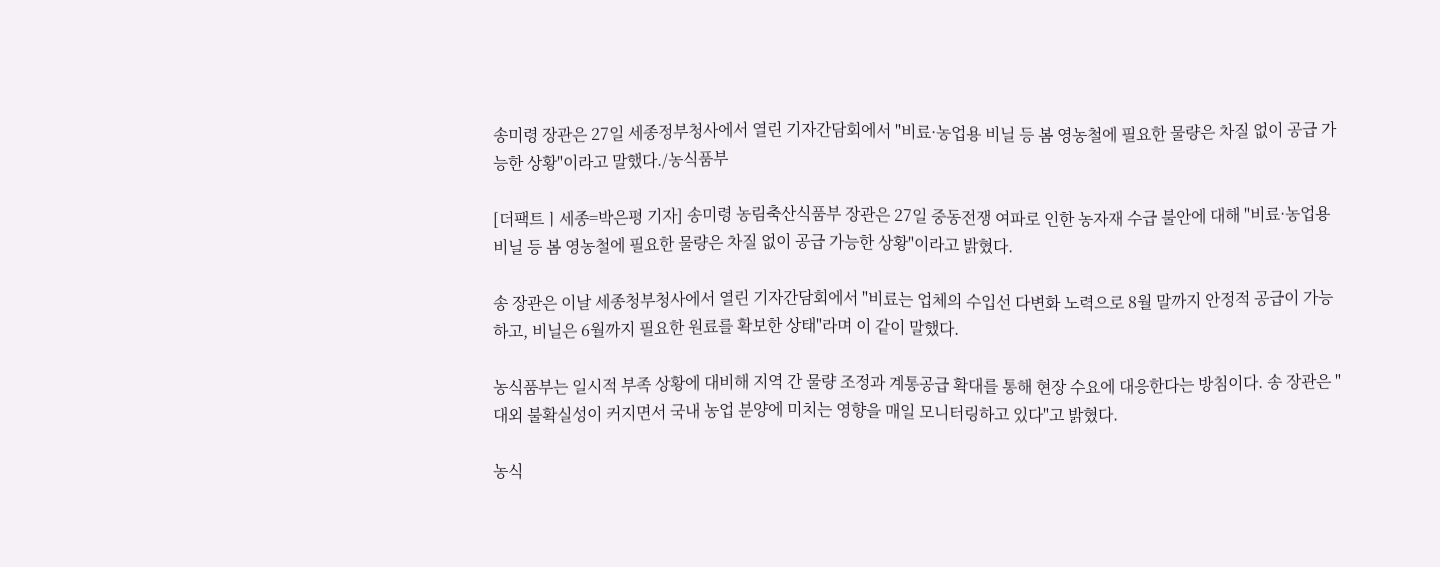송미령 장관은 27일 세종정부청사에서 열린 기자간담회에서 "비료·농업용 비닐 등 봄 영농철에 필요한 물량은 차질 없이 공급 가능한 상황"이라고 말했다./농식품부

[더팩트ㅣ세종=박은평 기자] 송미령 농림축산식품부 장관은 27일 중동전쟁 여파로 인한 농자재 수급 불안에 대해 "비료·농업용 비닐 등 봄 영농철에 필요한 물량은 차질 없이 공급 가능한 상황"이라고 밝혔다.

송 장관은 이날 세종청부청사에서 열린 기자간담회에서 "비료는 업체의 수입선 다변화 노력으로 8월 말까지 안정적 공급이 가능하고, 비닐은 6월까지 필요한 원료를 확보한 상태"라며 이 같이 말했다.

농식품부는 일시적 부족 상황에 대비해 지역 간 물량 조정과 계통공급 확대를 통해 현장 수요에 대응한다는 방침이다. 송 장관은 "대외 불확실성이 커지면서 국내 농업 분양에 미치는 영향을 매일 모니터링하고 있다"고 밝혔다.

농식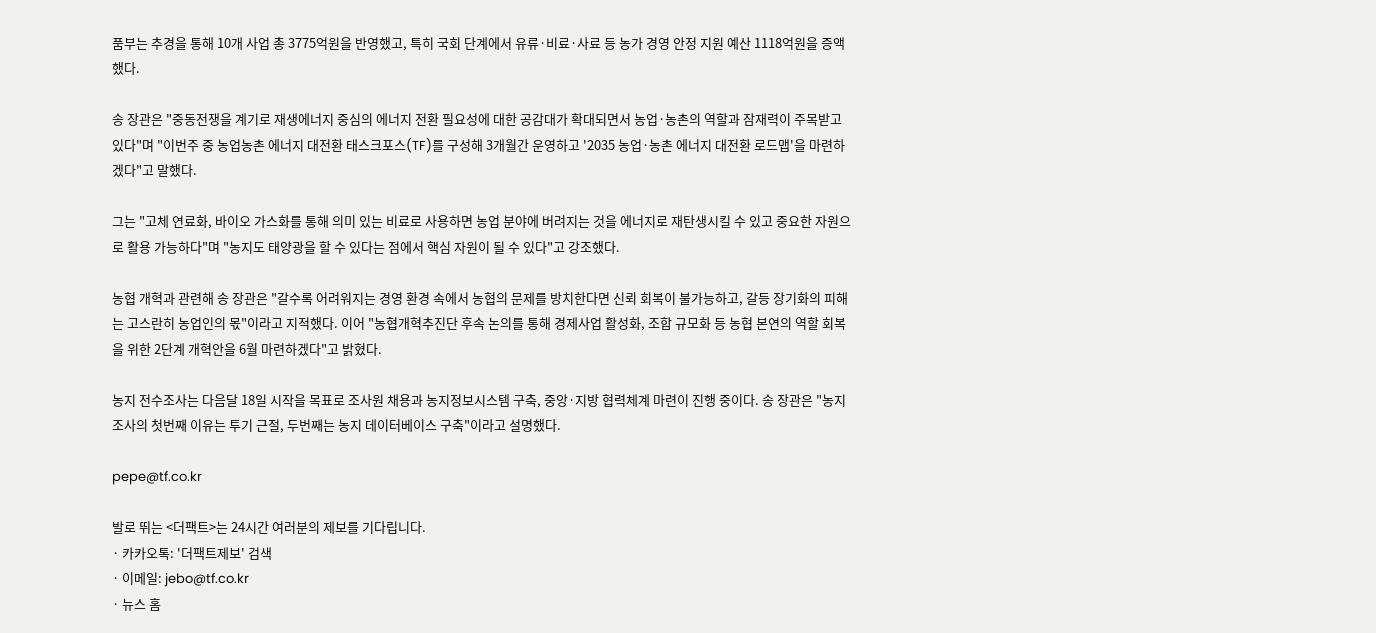품부는 추경을 통해 10개 사업 총 3775억원을 반영했고, 특히 국회 단계에서 유류·비료·사료 등 농가 경영 안정 지원 예산 1118억원을 증액했다.

송 장관은 "중동전쟁을 계기로 재생에너지 중심의 에너지 전환 필요성에 대한 공감대가 확대되면서 농업·농촌의 역할과 잠재력이 주목받고 있다"며 "이번주 중 농업농촌 에너지 대전환 태스크포스(TF)를 구성해 3개월간 운영하고 '2035 농업·농촌 에너지 대전환 로드맵'을 마련하겠다"고 말했다.

그는 "고체 연료화, 바이오 가스화를 통해 의미 있는 비료로 사용하면 농업 분야에 버려지는 것을 에너지로 재탄생시킬 수 있고 중요한 자원으로 활용 가능하다"며 "농지도 태양광을 할 수 있다는 점에서 핵심 자원이 될 수 있다"고 강조했다.

농협 개혁과 관련해 송 장관은 "갈수록 어려워지는 경영 환경 속에서 농협의 문제를 방치한다면 신뢰 회복이 불가능하고, 갈등 장기화의 피해는 고스란히 농업인의 몫"이라고 지적했다. 이어 "농협개혁추진단 후속 논의를 통해 경제사업 활성화, 조합 규모화 등 농협 본연의 역할 회복을 위한 2단계 개혁안을 6월 마련하겠다"고 밝혔다.

농지 전수조사는 다음달 18일 시작을 목표로 조사원 채용과 농지정보시스템 구축, 중앙·지방 협력체계 마련이 진행 중이다. 송 장관은 "농지조사의 첫번째 이유는 투기 근절, 두번째는 농지 데이터베이스 구축"이라고 설명했다.

pepe@tf.co.kr

발로 뛰는 <더팩트>는 24시간 여러분의 제보를 기다립니다.
· 카카오톡: '더팩트제보' 검색
· 이메일: jebo@tf.co.kr
· 뉴스 홈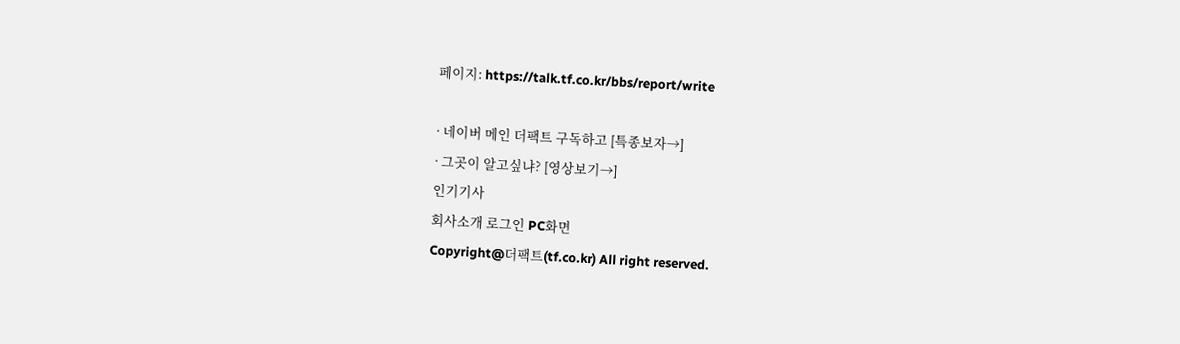페이지: https://talk.tf.co.kr/bbs/report/write

· 네이버 메인 더팩트 구독하고 [특종보자→]
· 그곳이 알고싶냐? [영상보기→]
인기기사
회사소개 로그인 PC화면
Copyright@더팩트(tf.co.kr) All right reserved.